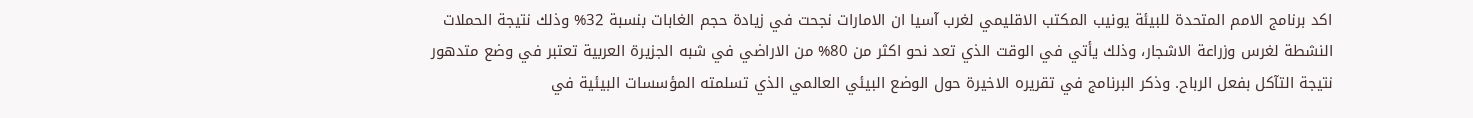اكد برنامج الامم المتحدة للبيئة يونيب المكتب الاقليمي لغرب آسيا ان الامارات نجحت في زيادة حجم الغابات بنسبة 32% وذلك نتيجة الحملات النشطة لغرس وزراعة الاشجار، وذلك يأتي في الوقت الذي تعد نحو اكثر من 80% من الاراضي في شبه الجزيرة العربية تعتبر في وضع متدهور نتيجة التآكل بفعل الرباح. وذكر البرنامج في تقريره الاخيرة حول الوضع البيئي العالمي الذي تسلمته المؤسسات البيئية في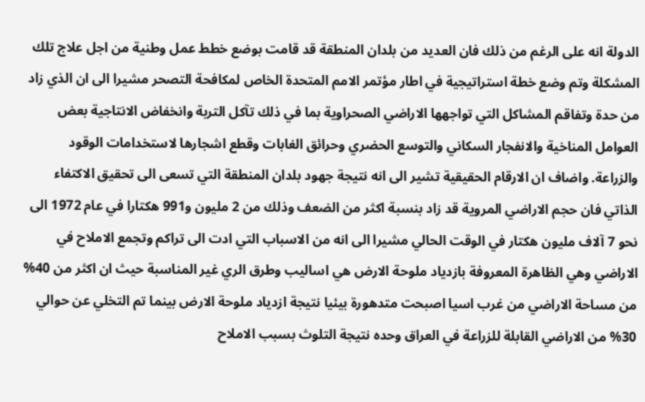الدولة انه على الرغم من ذلك فان العديد من بلدان المنطقة قد قامت بوضع خطط عمل وطنية من اجل علاج تلك المشكلة وتم وضع خطة استراتيجية في اطار مؤتمر الامم المتحدة الخاص لمكافحة التصحر مشيرا الى ان الذي زاد من حدة وتفاقم المشاكل التي تواجهها الاراضي الصحراوية بما في ذلك تآكل التربة وانخفاض الانتاجية بعض العوامل المناخية والانفجار السكاني والتوسع الحضري وحرائق الغابات وقطع اشجارها لاستخدامات الوقود والزراعة. واضاف ان الارقام الحقيقية تشير الى انه نتيجة جهود بلدان المنطقة التي تسعى الى تحقيق الاكتفاء الذاتي فان حجم الاراضي المروية قد زاد بنسبة اكثر من الضعف وذلك من 2 مليون و991 هكتارا في عام 1972 الى نحو 7 آلاف مليون هكتار في الوقت الحالي مشيرا الى انه من الاسباب التي ادت الى تراكم وتجمع الاملاح في الاراضي وهي الظاهرة المعروفة بازدياد ملوحة الارض هي اساليب وطرق الري غير المناسبة حيث ان اكثر من 40% من مساحة الاراضي من غرب اسيا اصبحت متدهورة بيئيا نتيجة ازدياد ملوحة الارض بينما تم التخلي عن حوالي 30% من الاراضي القابلة للزراعة في العراق وحده نتيجة التلوث بسبب الاملاح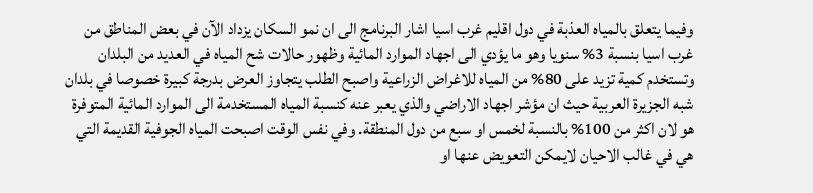وفيما يتعلق بالمياه العذبة في دول اقليم غرب اسيا اشار البرنامج الى ان نمو السكان يزداد الآن في بعض المناطق من غرب اسيا بنسبة 3% سنويا وهو ما يؤدي الى اجهاد الموارد المائية وظهور حالات شح المياه في العديد من البلدان وتستخدم كمية تزيد على 80% من المياه للاغراض الزراعية واصبح الطلب يتجاوز العرض بدرجة كبيرة خصوصا في بلدان شبه الجزيرة العربية حيث ان مؤشر اجهاد الاراضي والذي يعبر عنه كنسبة المياه المستخدمة الى الموارد المائية المتوفرة هو لان اكثر من 100% بالنسبة لخمس او سبع من دول المنطقة. وفي نفس الوقت اصبحت المياه الجوفية القديمة التي هي في غالب الاحيان لايمكن التعويض عنها او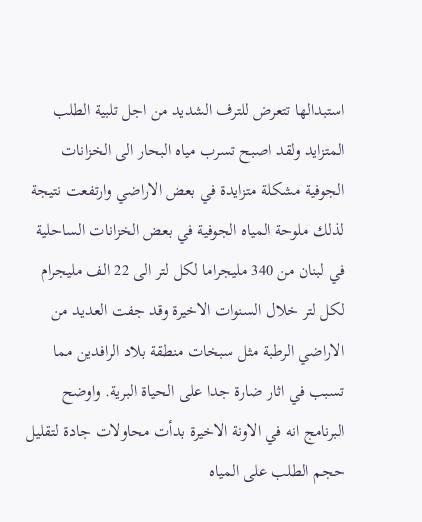استبدالها تتعرض للترف الشديد من اجل تلبية الطلب المتزايد ولقد اصبح تسرب مياه البحار الى الخزانات الجوفية مشكلة متزايدة في بعض الاراضي وارتفعت نتيجة لذلك ملوحة المياه الجوفية في بعض الخزانات الساحلية في لبنان من 340 مليجراما لكل لتر الى 22 الف مليجرام لكل لتر خلال السنوات الاخيرة وقد جفت العديد من الاراضي الرطبة مثل سبخات منطقة بلاد الرافدين مما تسبب في اثار ضارة جدا على الحياة البرية. واوضح البرنامج انه في الاونة الاخيرة بدأت محاولات جادة لتقليل حجم الطلب على المياه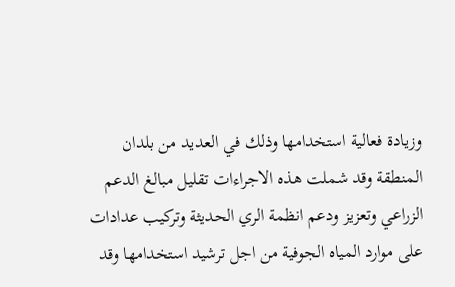وزيادة فعالية استخدامها وذلك في العديد من بلدان المنطقة وقد شملت هذه الاجراءات تقليل مبالغ الدعم الزراعي وتعزيز ودعم انظمة الري الحديثة وتركيب عدادات على موارد المياه الجوفية من اجل ترشيد استخدامها وقد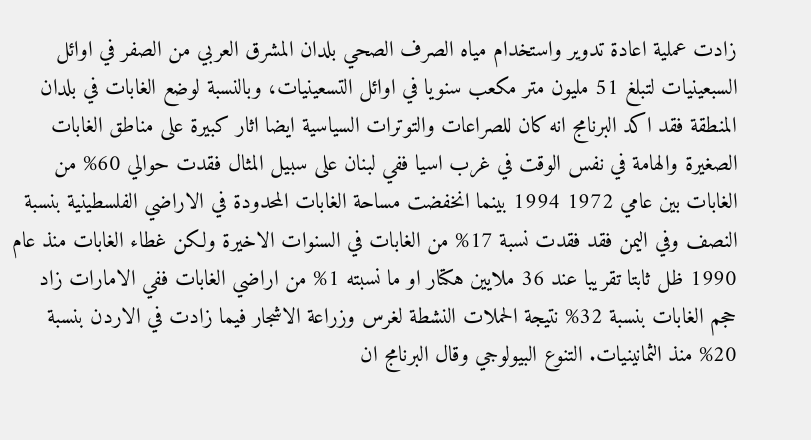زادت عملية اعادة تدوير واستخدام مياه الصرف الصحي بلدان المشرق العربي من الصفر في اوائل السبعينيات لتبلغ 51 مليون متر مكعب سنويا في اوائل التسعينيات، وبالنسبة لوضع الغابات في بلدان المنطقة فقد اكد البرنامج انه كان للصراعات والتوترات السياسية ايضا اثار كبيرة على مناطق الغابات الصغيرة والهامة في نفس الوقت في غرب اسيا ففي لبنان على سبيل المثال فقدت حوالي 60% من الغابات بين عامي 1972 1994 بينما انخفضت مساحة الغابات المحدودة في الاراضي الفلسطينية بنسبة النصف وفي اليمن فقد فقدت نسبة 17% من الغابات في السنوات الاخيرة ولكن غطاء الغابات منذ عام 1990 ظل ثابتا تقريبا عند 36 ملايين هكتار او ما نسبته 1% من اراضي الغابات ففي الامارات زاد حجم الغابات بنسبة 32% نتيجة الحملات النشطة لغرس وزراعة الاشجار فيما زادت في الاردن بنسبة 20% منذ الثمانينيات. التنوع البيولوجي وقال البرنامج ان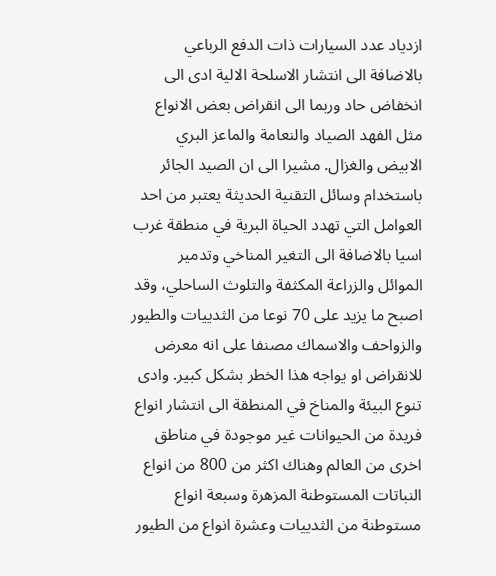ازدياد عدد السيارات ذات الدفع الرباعي بالاضافة الى انتشار الاسلحة الالية ادى الى انخفاض حاد وربما الى انقراض بعض الانواع مثل الفهد الصياد والنعامة والماعز البري الابيض والغزال. مشيرا الى ان الصيد الجائر باستخدام وسائل التقنية الحديثة يعتبر من احد العوامل التي تهدد الحياة البرية في منطقة غرب اسيا بالاضافة الى التغير المناخي وتدمير الموائل والزراعة المكثفة والتلوث الساحلي، وقد اصبح ما يزيد على 70 نوعا من الثدييات والطيور والزواحف والاسماك مصنفا على انه معرض للانقراض او يواجه هذا الخطر بشكل كبير. وادى تنوع البيئة والمناخ في المنطقة الى انتشار انواع فريدة من الحيوانات غير موجودة في مناطق اخرى من العالم وهناك اكثر من 800 من انواع النباتات المستوطنة المزهرة وسبعة انواع مستوطنة من الثدييات وعشرة انواع من الطيور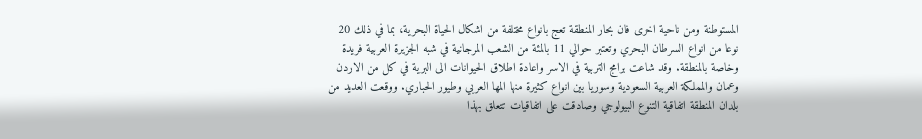المستوطنة ومن ناحية اخرى فان بحار المنطقة تعج بانواع مختلفة من اشكال الحياة البحرية، بما في ذلك 20 نوعا من انواع السرطان البحري وتعتبر حوالي 11 بالمئة من الشعب المرجانية في شبه الجزيرة العربية فريدة وخاصة بالمنطقة. وقد شاعت برامج التربية في الاسر واعادة اطلاق الحيوانات الى البرية في كل من الاردن وعمان والمملكة العربية السعودية وسوريا بين انواع كثيرة منها المها العربي وطيور الحباري. ووقعت العديد من بلدان المنطقة اتفاقية التنوع البيولوجي وصادقت على اتفاقيات تتعلق بهذا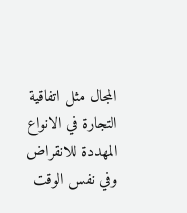المجال مثل اتفاقية التجارة في الانواع المهددة للانقراض وفي نفس الوقت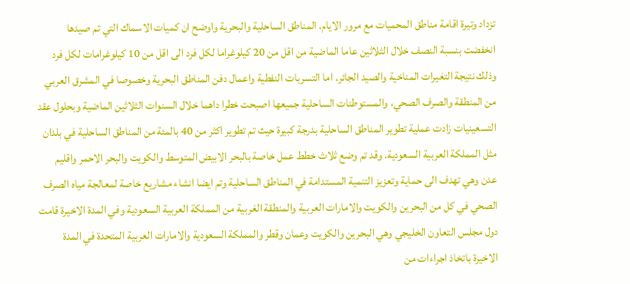تزداد وتيرة اقامة مناطق المحميات مع مرور الايام. المناطق الساحلية والبحرية واوضح ان كميات الاسماك التي تم صيدها انخفضت بنسبة النصف خلال الثلاثين عاما الماضية من اقل من 20 كيلوغراما لكل فرد الى اقل من 10 كيلوغرامات لكل فرد وذلك نتيجة التغيرات المناخية والصيد الجائر. اما التسربات النفطية واعمال دفن المناطق البحرية وخصوصا في المشرق العربي من المنطقة والصرف الصحي، والمستوطنات الساحلية جميعها اصبحت خطرا داهما خلال السنوات الثلاثين الماضية وبحلول عقد التسعينيات زادت عملية تطوير المناطق الساحلية بدرجة كبيرة حيث تم تطوير اكثر من 40 بالمئة من المناطق الساحلية في بلدان مثل المملكة العربية السعودية. وقد تم وضع ثلاث خطط عمل خاصة بالبحر الابيض المتوسط والكويت والبحر الاحمر واقليم عدن وهي تهدف الى حماية وتعزيز التنمية المستدامة في المناطق الساحلية وتم ايضا انشاء مشاريع خاصة لمعالجة مياه الصرف الصحي في كل من البحرين والكويت والامارات العربية والمنطقة الغربية من المملكة العربية السعودية وفي المدة الاخيرة قامت دول مجلس التعاون الخليجي وهي البحرين والكويت وعمان وقطر والمملكة السعودية والامارات العربية المتحدة في المدة الاخيرة باتخاذ اجراءات من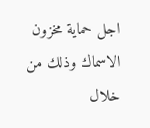اجل حماية مخزون الاسماك وذلك من خلال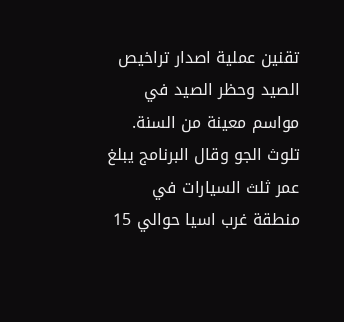تقنين عملية اصدار تراخيص الصيد وحظر الصيد في مواسم معينة من السنة. تلوث الجو وقال البرنامج يبلغ عمر ثلث السيارات في منطقة غرب اسيا حوالي 15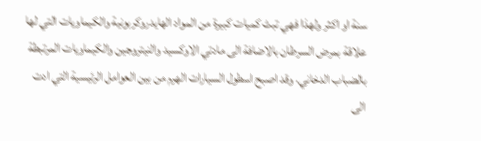سنة او اكثر ولهذا فهي تبث كميات كبيرة من المواد الهايدروكربونية والكيماويات التي لها علاقة بمرض السرطان بالاضافة الى مادتي الاوكسيد والنيتروجين والكيماويات المرتبطة بالضباب الدخاني. وقد اصبح اسطول السيارات الهرم من بين العوامل الرئيسية التي ادت الى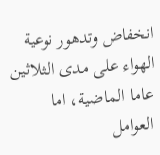انخفاض وتدهور نوعية الهواء على مدى الثلاثين عاما الماضية، اما العوامل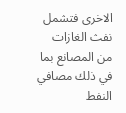الاخرى فتشمل نفث الغازات من المصانع بما في ذلك مصافي النفط